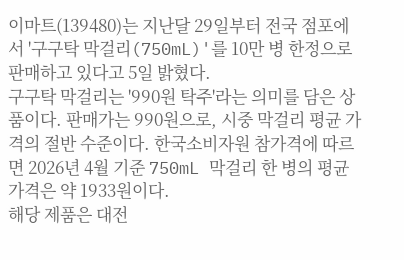이마트(139480)는 지난달 29일부터 전국 점포에서 '구구탁 막걸리(750mL)'를 10만 병 한정으로 판매하고 있다고 5일 밝혔다.
구구탁 막걸리는 '990원 탁주'라는 의미를 담은 상품이다. 판매가는 990원으로, 시중 막걸리 평균 가격의 절반 수준이다. 한국소비자원 참가격에 따르면 2026년 4월 기준 750mL 막걸리 한 병의 평균 가격은 약 1933원이다.
해당 제품은 대전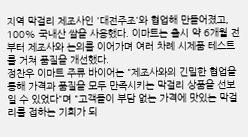지역 막걸리 제조사인 '대전주조'와 협업해 만들어졌고, 100% 국내산 쌀을 사용했다. 이마트는 출시 약 6개월 전부터 제조사와 논의를 이어가며 여러 차례 시제품 테스트를 거쳐 품질을 개선했다.
정찬우 이마트 주류 바이어는 "제조사와의 긴밀한 협업을 통해 가격과 품질을 모두 만족시키는 막걸리 상품을 선보일 수 있었다"며 "고객들이 부담 없는 가격에 맛있는 막걸리를 접하는 기회가 되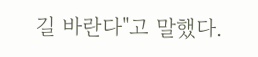길 바란다"고 말했다.